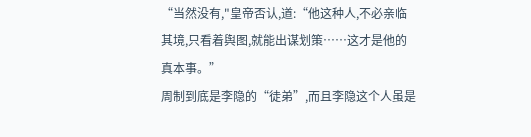“当然没有,"皇帝否认,道:“他这种人,不必亲临其境,只看着舆图,就能出谋划策……这才是他的真本事。”
周制到底是李隐的“徒弟”,而且李隐这个人虽是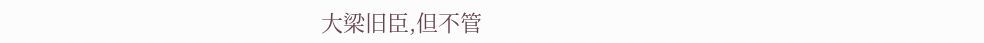大梁旧臣,但不管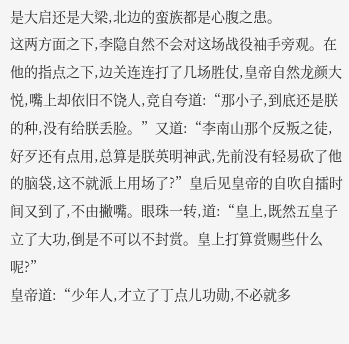是大启还是大梁,北边的蛮族都是心腹之患。
这两方面之下,李隐自然不会对这场战役袖手旁观。在他的指点之下,边关连连打了几场胜仗,皇帝自然龙颜大悦,嘴上却依旧不饶人,竞自夸道:“那小子,到底还是朕的种,没有给朕丢脸。”又道:“李南山那个反叛之徒,好歹还有点用,总算是朕英明神武,先前没有轻易砍了他的脑袋,这不就派上用场了?”皇后见皇帝的自吹自擂时间又到了,不由撇嘴。眼珠一转,道:“皇上,既然五皇子立了大功,倒是不可以不封赏。皇上打算赏赐些什么呢?”
皇帝道:“少年人,才立了丁点儿功勋,不必就多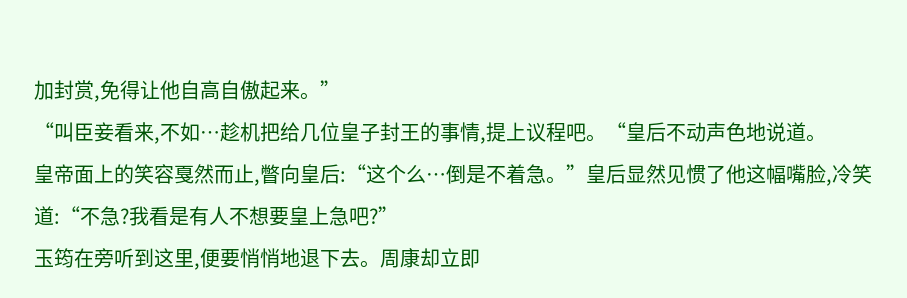加封赏,免得让他自高自傲起来。”
“叫臣妾看来,不如…趁机把给几位皇子封王的事情,提上议程吧。“皇后不动声色地说道。
皇帝面上的笑容戛然而止,瞥向皇后:“这个么…倒是不着急。”皇后显然见惯了他这幅嘴脸,冷笑道:“不急?我看是有人不想要皇上急吧?”
玉筠在旁听到这里,便要悄悄地退下去。周康却立即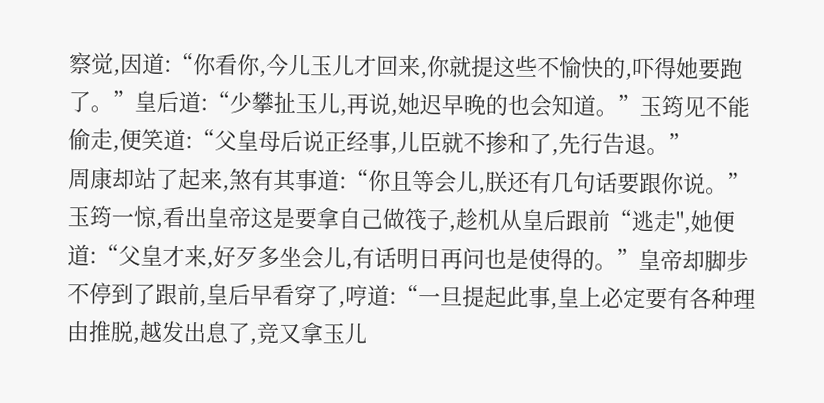察觉,因道:“你看你,今儿玉儿才回来,你就提这些不愉快的,吓得她要跑了。”皇后道:“少攀扯玉儿,再说,她迟早晚的也会知道。”玉筠见不能偷走,便笑道:“父皇母后说正经事,儿臣就不掺和了,先行告退。”
周康却站了起来,煞有其事道:“你且等会儿,朕还有几句话要跟你说。”玉筠一惊,看出皇帝这是要拿自己做筏子,趁机从皇后跟前“逃走",她便道:“父皇才来,好歹多坐会儿,有话明日再问也是使得的。”皇帝却脚步不停到了跟前,皇后早看穿了,哼道:“一旦提起此事,皇上必定要有各种理由推脱,越发出息了,竞又拿玉儿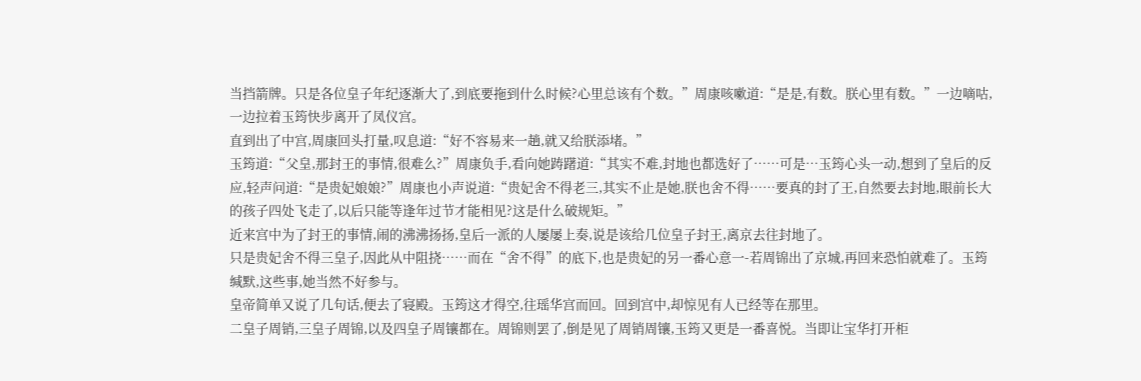当挡箭牌。只是各位皇子年纪逐渐大了,到底要拖到什么时候?心里总该有个数。”周康咳嗽道:“是是,有数。朕心里有数。”一边嘀咕,一边拉着玉筠快步离开了凤仪宫。
直到出了中宫,周康回头打量,叹息道:“好不容易来一趟,就又给朕添堵。”
玉筠道:“父皇,那封王的事情,很难么?”周康负手,看向她踌躇道:“其实不难,封地也都选好了……可是…玉筠心头一动,想到了皇后的反应,轻声问道:“是贵妃娘娘?”周康也小声说道:“贵妃舍不得老三,其实不止是她,朕也舍不得……要真的封了王,自然要去封地,眼前长大的孩子四处飞走了,以后只能等逢年过节才能相见?这是什么破规矩。”
近来宫中为了封王的事情,闹的沸沸扬扬,皇后一派的人屡屡上奏,说是该给几位皇子封王,离京去往封地了。
只是贵妃舍不得三皇子,因此从中阻挠……而在“舍不得”的底下,也是贵妃的另一番心意一-若周锦出了京城,再回来恐怕就难了。玉筠缄默,这些事,她当然不好参与。
皇帝简单又说了几句话,便去了寝殿。玉筠这才得空,往瑶华宫而回。回到宫中,却惊见有人已经等在那里。
二皇子周销,三皇子周锦,以及四皇子周镶都在。周锦则罢了,倒是见了周销周镶,玉筠又更是一番喜悦。当即让宝华打开柜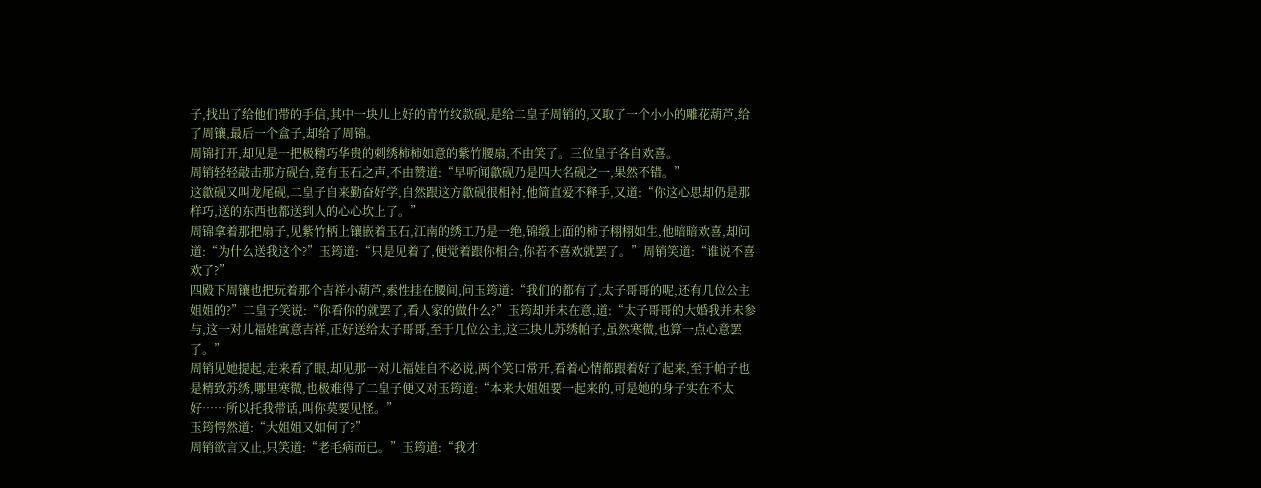子,找出了给他们带的手信,其中一块儿上好的青竹纹款砚,是给二皇子周销的,又取了一个小小的雕花葫芦,给了周镶,最后一个盒子,却给了周锦。
周锦打开,却见是一把极精巧华贵的刺绣柿柿如意的紫竹腰扇,不由笑了。三位皇子各自欢喜。
周销轻轻敲击那方砚台,竟有玉石之声,不由赞道:“早听闻歙砚乃是四大名砚之一,果然不错。”
这歙砚又叫龙尾砚,二皇子自来勤奋好学,自然跟这方歙砚很相衬,他简直爱不释手,又道:“你这心思却仍是那样巧,送的东西也都送到人的心心坎上了。”
周锦拿着那把扇子,见紫竹柄上镶嵌着玉石,江南的绣工乃是一绝,锦缎上面的柿子栩栩如生,他暗暗欢喜,却问道:“为什么送我这个?”玉筠道:“只是见着了,便觉着跟你相合,你若不喜欢就罢了。”周销笑道:“谁说不喜欢了?”
四殿下周镶也把玩着那个吉祥小葫芦,索性挂在腰间,问玉筠道:“我们的都有了,太子哥哥的呢,还有几位公主姐姐的?”二皇子笑说:“你看你的就罢了,看人家的做什么?”玉筠却并未在意,道:“太子哥哥的大婚我并未参与,这一对儿福娃寓意吉祥,正好送给太子哥哥,至于几位公主,这三块儿苏绣帕子,虽然寒微,也算一点心意罢了。”
周销见她提起,走来看了眼,却见那一对儿福娃自不必说,两个笑口常开,看着心情都跟着好了起来,至于帕子也是精致苏绣,哪里寒微,也极难得了二皇子便又对玉筠道:“本来大姐姐要一起来的,可是她的身子实在不太好……所以托我带话,叫你莫要见怪。”
玉筠愕然道:“大姐姐又如何了?”
周销欲言又止,只笑道:“老毛病而已。”玉筠道:“我才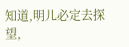知道,明儿必定去探望,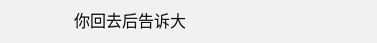你回去后告诉大